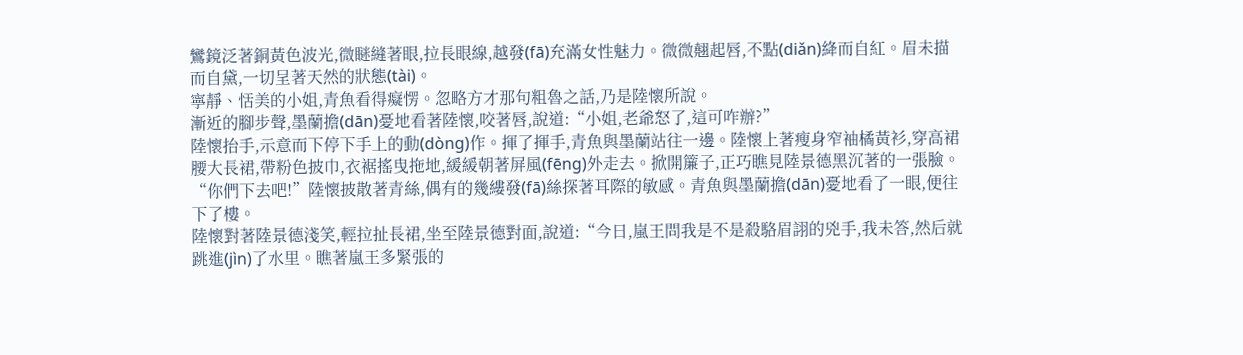鸞鏡泛著銅黃色波光,微瞇縫著眼,拉長眼線,越發(fā)充滿女性魅力。微微翹起唇,不點(diǎn)絳而自紅。眉未描而自黛,一切呈著天然的狀態(tài)。
寧靜、恬美的小姐,青魚看得癡愣。忽略方才那句粗魯之話,乃是陸懷所說。
漸近的腳步聲,墨蘭擔(dān)憂地看著陸懷,咬著唇,說道:“小姐,老爺怒了,這可咋辦?”
陸懷抬手,示意而下停下手上的動(dòng)作。揮了揮手,青魚與墨蘭站往一邊。陸懷上著瘦身窄袖橘黃衫,穿高裙腰大長裙,帶粉色披巾,衣裾搖曳拖地,緩緩朝著屏風(fēng)外走去。掀開簾子,正巧瞧見陸景德黑沉著的一張臉。
“你們下去吧!”陸懷披散著青絲,偶有的幾縷發(fā)絲探著耳際的敏感。青魚與墨蘭擔(dān)憂地看了一眼,便往下了樓。
陸懷對著陸景德淺笑,輕拉扯長裙,坐至陸景德對面,說道:“今日,嵐王問我是不是殺駱眉詡的兇手,我未答,然后就跳進(jìn)了水里。瞧著嵐王多緊張的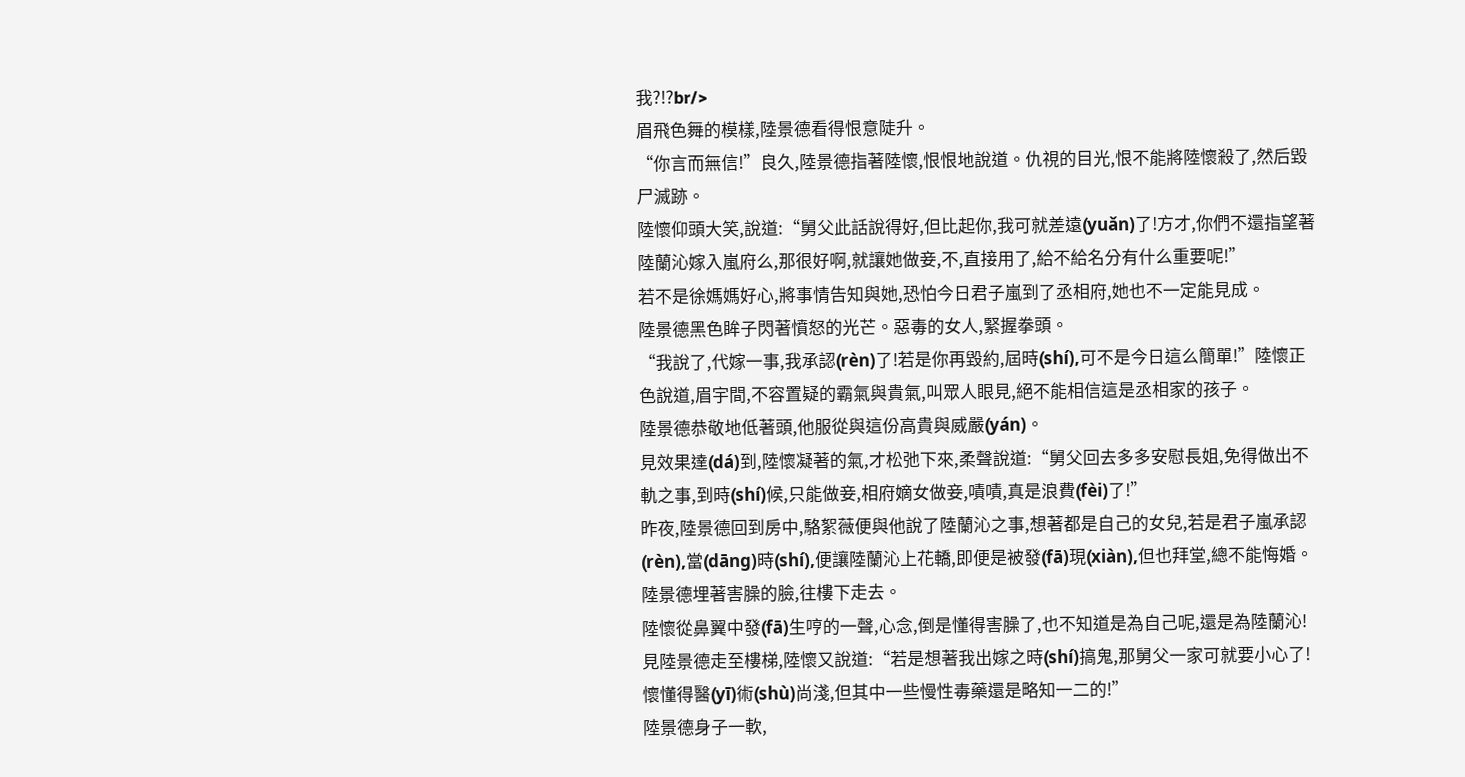我?!?br/>
眉飛色舞的模樣,陸景德看得恨意陡升。
“你言而無信!”良久,陸景德指著陸懷,恨恨地說道。仇視的目光,恨不能將陸懷殺了,然后毀尸滅跡。
陸懷仰頭大笑,說道:“舅父此話說得好,但比起你,我可就差遠(yuǎn)了!方才,你們不還指望著陸蘭沁嫁入嵐府么,那很好啊,就讓她做妾,不,直接用了,給不給名分有什么重要呢!”
若不是徐媽媽好心,將事情告知與她,恐怕今日君子嵐到了丞相府,她也不一定能見成。
陸景德黑色眸子閃著憤怒的光芒。惡毒的女人,緊握拳頭。
“我說了,代嫁一事,我承認(rèn)了!若是你再毀約,屆時(shí),可不是今日這么簡單!”陸懷正色說道,眉宇間,不容置疑的霸氣與貴氣,叫眾人眼見,絕不能相信這是丞相家的孩子。
陸景德恭敬地低著頭,他服從與這份高貴與威嚴(yán)。
見效果達(dá)到,陸懷凝著的氣,才松弛下來,柔聲說道:“舅父回去多多安慰長姐,免得做出不軌之事,到時(shí)候,只能做妾,相府嫡女做妾,嘖嘖,真是浪費(fèi)了!”
昨夜,陸景德回到房中,駱絮薇便與他說了陸蘭沁之事,想著都是自己的女兒,若是君子嵐承認(rèn),當(dāng)時(shí),便讓陸蘭沁上花轎,即便是被發(fā)現(xiàn),但也拜堂,總不能悔婚。
陸景德埋著害臊的臉,往樓下走去。
陸懷從鼻翼中發(fā)生哼的一聲,心念,倒是懂得害臊了,也不知道是為自己呢,還是為陸蘭沁!
見陸景德走至樓梯,陸懷又說道:“若是想著我出嫁之時(shí)搞鬼,那舅父一家可就要小心了!懷懂得醫(yī)術(shù)尚淺,但其中一些慢性毒藥還是略知一二的!”
陸景德身子一軟,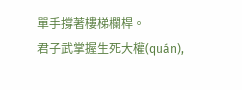單手撐著樓梯欄桿。
君子武掌握生死大權(quán),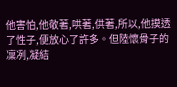他害怕,他敬著,哄著,供著,所以,他摸透了性子,便放心了許多。但陸懷骨子的凜冽,凝結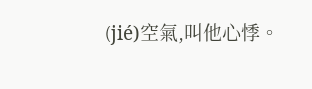(jié)空氣,叫他心悸。